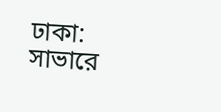ঢাকা: সাভারে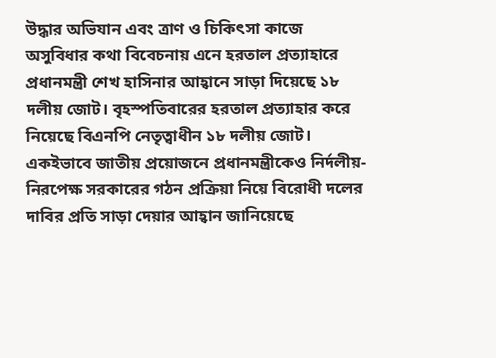উদ্ধার অভিযান এবং ত্রাণ ও চিকিৎসা কাজে অসুবিধার কথা বিবেচনায় এনে হরতাল প্রত্যাহারে প্রধানমন্ত্রী শেখ হাসিনার আহ্বানে সাড়া দিয়েছে ১৮ দলীয় জোট। বৃহস্পতিবারের হরতাল প্রত্যাহার করে নিয়েছে বিএনপি নেতৃত্বাধীন ১৮ দলীয় জোট। একইভাবে জাতীয় প্রয়োজনে প্রধানমন্ত্রীকেও নির্দলীয়-নিরপেক্ষ সরকারের গঠন প্রক্রিয়া নিয়ে বিরোধী দলের দাবির প্রতি সাড়া দেয়ার আহ্বান জানিয়েছে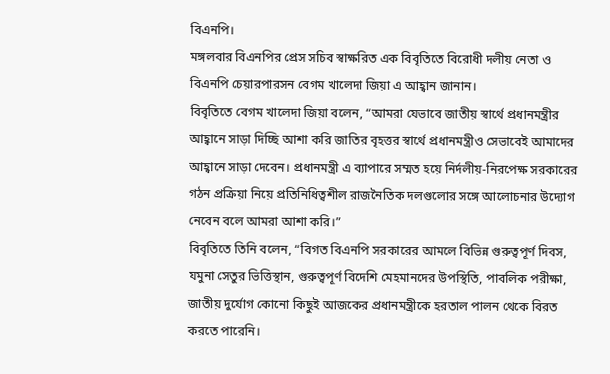বিএনপি।
মঙ্গলবার বিএনপির প্রেস সচিব স্বাক্ষরিত এক বিবৃতিতে বিরোধী দলীয় নেতা ও বিএনপি চেয়ারপারসন বেগম খালেদা জিয়া এ আহ্বান জানান।
বিবৃতিতে বেগম খালেদা জিয়া বলেন, “আমরা যেভাবে জাতীয় স্বার্থে প্রধানমন্ত্রীর আহ্বানে সাড়া দিচ্ছি আশা করি জাতির বৃহত্তর স্বার্থে প্রধানমন্ত্রীও সেভাবেই আমাদের আহ্বানে সাড়া দেবেন। প্রধানমন্ত্রী এ ব্যাপারে সম্মত হয়ে নির্দলীয়-নিরপেক্ষ সরকারের গঠন প্রক্রিয়া নিয়ে প্রতিনিধিত্বশীল রাজনৈতিক দলগুলোর সঙ্গে আলোচনার উদ্যোগ নেবেন বলে আমরা আশা করি।”
বিবৃতিতে তিনি বলেন, “বিগত বিএনপি সরকারের আমলে বিভিন্ন গুরুত্বপূর্ণ দিবস, যমুনা সেতুর ভিত্তিস্থান, গুরুত্বপূর্ণ বিদেশি মেহমানদের উপস্থিতি, পাবলিক পরীক্ষা, জাতীয় দুর্যোগ কোনো কিছুই আজকের প্রধানমন্ত্রীকে হরতাল পালন থেকে বিরত করতে পারেনি।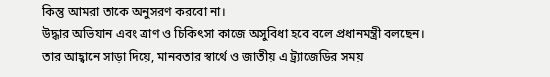কিন্তু আমরা তাকে অনুসরণ করবো না।
উদ্ধার অভিযান এবং ত্রাণ ও চিকিৎসা কাজে অসুবিধা হবে বলে প্রধানমন্ত্রী বলছেন। তার আহ্বানে সাড়া দিয়ে, মানবতার স্বার্থে ও জাতীয় এ ট্র্যাজেডির সময়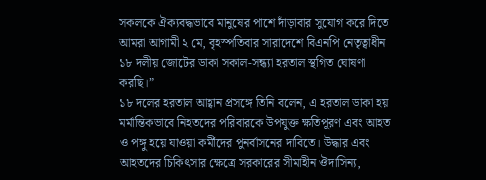সকলকে ঐক্যবদ্ধভাবে মানুষের পাশে দাঁড়াবার সুযোগ করে দিতে আমরা আগামী ২ মে, বৃহস্পতিবার সারাদেশে বিএনপি নেতৃত্বাধীন ১৮ দলীয় জোটের ডাকা সকাল-সন্ধ্যা হরতাল স্থগিত ঘোষণা করছি।”
১৮ দলের হরতাল আহ্বান প্রসঙ্গে তিনি বলেন, এ হরতাল ডাকা হয় মর্মান্তিকভাবে নিহতদের পরিবারকে উপযুক্ত ক্ষতিপূরণ এবং আহত ও পঙ্গু হয়ে যাওয়া কর্মীদের পুনর্বাসনের দাবিতে। উদ্ধার এবং আহতদের চিকিৎসার ক্ষেত্রে সরকারের সীমাহীন ঔদাসিন্য,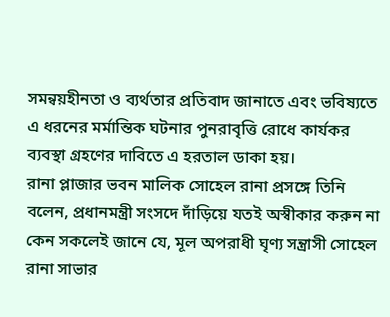সমন্বয়হীনতা ও ব্যর্থতার প্রতিবাদ জানাতে এবং ভবিষ্যতে এ ধরনের মর্মান্তিক ঘটনার পুনরাবৃত্তি রোধে কার্যকর ব্যবস্থা গ্রহণের দাবিতে এ হরতাল ডাকা হয়।
রানা প্লাজার ভবন মালিক সোহেল রানা প্রসঙ্গে তিনি বলেন, প্রধানমন্ত্রী সংসদে দাঁড়িয়ে যতই অস্বীকার করুন না কেন সকলেই জানে যে, মূল অপরাধী ঘৃণ্য সন্ত্রাসী সোহেল রানা সাভার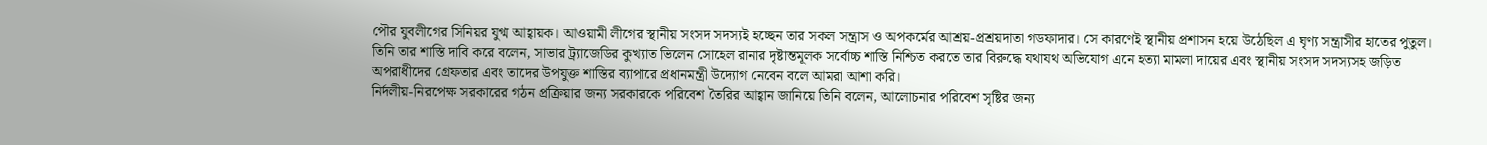পৌর যুবলীগের সিনিয়র যুগ্ম আহ্বায়ক। আওয়ামী লীগের স্থানীয় সংসদ সদস্যই হচ্ছেন তার সকল সন্ত্রাস ও অপকর্মের আশ্রয়-প্রশ্রয়দাতা গডফাদার। সে কারণেই স্থানীয় প্রশাসন হয়ে উঠেছিল এ ঘৃণ্য সন্ত্রাসীর হাতের পুতুল।
তিনি তার শাস্তি দাবি করে বলেন, সাভার ট্র্যাজেডির কুখ্যাত ভিলেন সোহেল রানার দৃষ্টান্তমূলক সর্বোচ্চ শাস্তি নিশ্চিত করতে তার বিরুদ্ধে যথাযথ অভিযোগ এনে হত্যা মামলা দায়ের এবং স্থানীয় সংসদ সদস্যসহ জড়িত অপরাধীদের গ্রেফতার এবং তাদের উপযুক্ত শাস্তির ব্যাপারে প্রধানমন্ত্রী উদ্যোগ নেবেন বলে আমরা আশা করি।
নির্দলীয়-নিরপেক্ষ সরকারের গঠন প্রক্রিয়ার জন্য সরকারকে পরিবেশ তৈরির আহ্বান জানিয়ে তিনি বলেন, আলোচনার পরিবেশ সৃষ্টির জন্য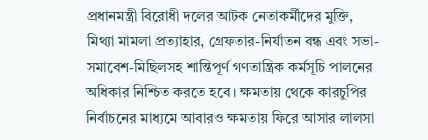প্রধানমন্ত্রী বিরোধী দলের আটক নেতাকর্মীদের মুক্তি, মিথ্যা মামলা প্রত্যাহার, গ্রেফতার-নির্যাতন বন্ধ এবং সভা-সমাবেশ-মিছিলসহ শান্তিপূর্ণ গণতান্ত্রিক কর্মসূচি পালনের অধিকার নিশ্চিত করতে হবে। ক্ষমতায় থেকে কারচুপির নির্বাচনের মাধ্যমে আবারও ক্ষমতায় ফিরে আসার লালসা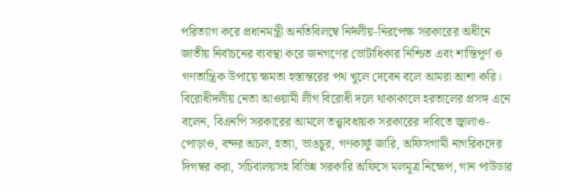পরিত্যাগ করে প্রধানমন্ত্রী অনতিবিলম্বে নির্দলীয়-নিরপেক্ষ সরকারের অধীনে জাতীয় নির্বাচনের ব্যবস্থা করে জনগণের ভোটাধিকার নিশ্চিত এবং শান্তিপূর্ণ ও গণতান্ত্রিক উপায়ে ক্ষমতা হস্তান্তরের পথ খুলে দেবেন বলে আমরা আশা করি।
বিরোধীদলীয় নেতা আওয়ামী লীগ বিরোধী দলে থাকাকালে হরতালের প্রসঙ্গ এনে বলেন, বিএনপি সরকারের আমলে তত্ত্বাবধায়ক সরকারের দাবিতে জ্বালাও-পোড়াও, বন্দর অচল, হত্যা, ভাঙচুর, গণকার্ফু জারি, অফিসগামী নাগরিকদের দিগম্বর করা, সচিবালয়সহ বিভিন্ন সরকারি অফিসে মলমূত্র নিক্ষেপ, গান পাউডার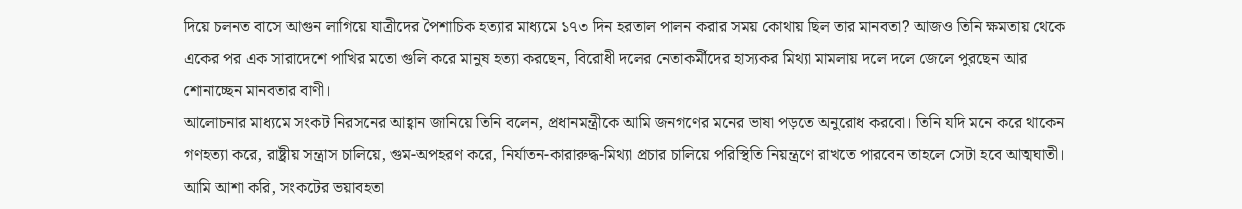দিয়ে চলনত বাসে আগুন লাগিয়ে যাত্রীদের পৈশাচিক হত্যার মাধ্যমে ১৭৩ দিন হরতাল পালন করার সময় কোথায় ছিল তার মানবতা? আজও তিনি ক্ষমতায় থেকে একের পর এক সারাদেশে পাখির মতো গুলি করে মানুষ হত্যা করছেন, বিরোধী দলের নেতাকর্মীদের হাস্যকর মিথ্যা মামলায় দলে দলে জেলে পুরছেন আর শোনাচ্ছেন মানবতার বাণী।
আলোচনার মাধ্যমে সংকট নিরসনের আহ্বান জানিয়ে তিনি বলেন, প্রধানমন্ত্রীকে আমি জনগণের মনের ভাষা পড়তে অনুরোধ করবো। তিনি যদি মনে করে থাকেন গণহত্যা করে, রাষ্ট্রীয় সন্ত্রাস চালিয়ে, গুম-অপহরণ করে, নির্যাতন-কারারুদ্ধ-মিথ্যা প্রচার চালিয়ে পরিস্থিতি নিয়ন্ত্রণে রাখতে পারবেন তাহলে সেটা হবে আত্মঘাতী। আমি আশা করি, সংকটের ভয়াবহতা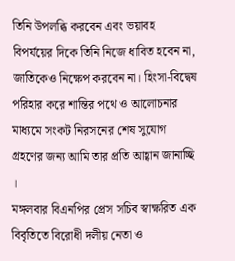তিনি উপলব্ধি করবেন এবং ভয়াবহ বিপর্যয়ের দিকে তিনি নিজে ধাবিত হবেন না, জাতিকেও নিক্ষেপ করবেন না। হিংসা-বিদ্বেষ পরিহার করে শান্তির পথে ও আলোচনার মাধ্যমে সংকট নিরসনের শেষ সুযোগ গ্রহণের জন্য আমি তার প্রতি আহ্বান জানাচ্ছি
।
মঙ্গলবার বিএনপির প্রেস সচিব স্বাক্ষরিত এক বিবৃতিতে বিরোধী দলীয় নেতা ও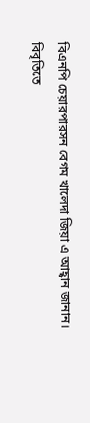বিএনপি চেয়ারপারসন বেগম খালেদা জিয়া এ আহ্বান জানান।
বিবৃতিতে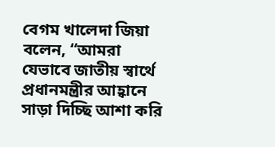বেগম খালেদা জিয়া বলেন, “আমরা যেভাবে জাতীয় স্বার্থে প্রধানমন্ত্রীর আহ্বানে সাড়া দিচ্ছি আশা করি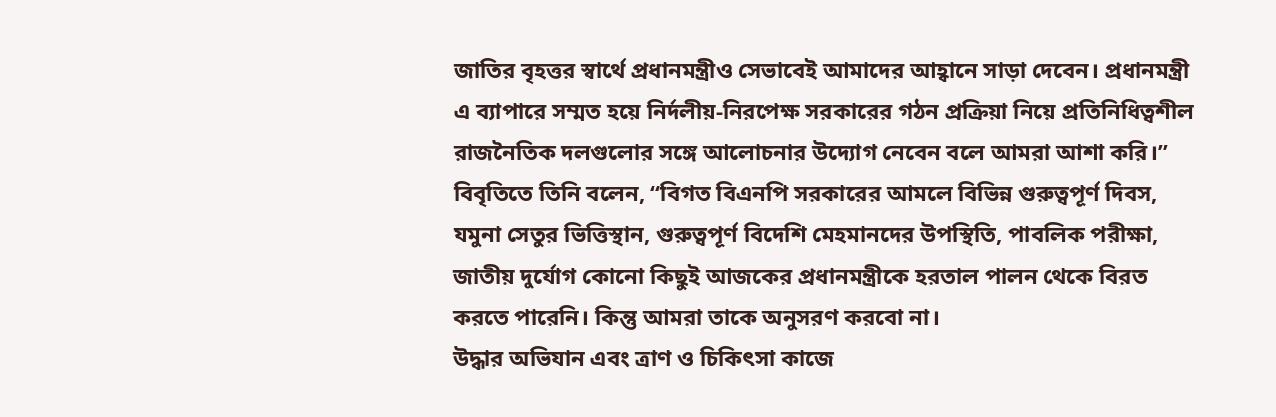জাতির বৃহত্তর স্বার্থে প্রধানমন্ত্রীও সেভাবেই আমাদের আহ্বানে সাড়া দেবেন। প্রধানমন্ত্রী এ ব্যাপারে সম্মত হয়ে নির্দলীয়-নিরপেক্ষ সরকারের গঠন প্রক্রিয়া নিয়ে প্রতিনিধিত্বশীল রাজনৈতিক দলগুলোর সঙ্গে আলোচনার উদ্যোগ নেবেন বলে আমরা আশা করি।”
বিবৃতিতে তিনি বলেন, “বিগত বিএনপি সরকারের আমলে বিভিন্ন গুরুত্বপূর্ণ দিবস, যমুনা সেতুর ভিত্তিস্থান, গুরুত্বপূর্ণ বিদেশি মেহমানদের উপস্থিতি, পাবলিক পরীক্ষা, জাতীয় দুর্যোগ কোনো কিছুই আজকের প্রধানমন্ত্রীকে হরতাল পালন থেকে বিরত করতে পারেনি। কিন্তু আমরা তাকে অনুসরণ করবো না।
উদ্ধার অভিযান এবং ত্রাণ ও চিকিৎসা কাজে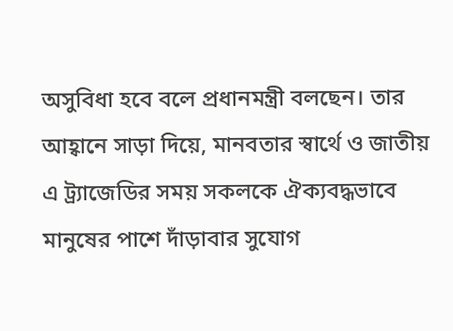অসুবিধা হবে বলে প্রধানমন্ত্রী বলছেন। তার আহ্বানে সাড়া দিয়ে, মানবতার স্বার্থে ও জাতীয় এ ট্র্যাজেডির সময় সকলকে ঐক্যবদ্ধভাবে মানুষের পাশে দাঁড়াবার সুযোগ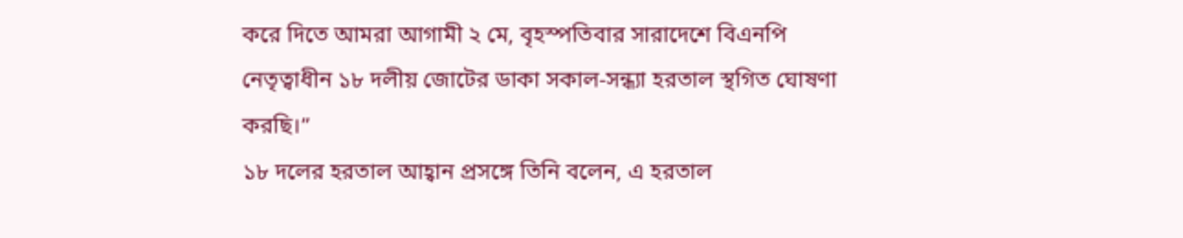করে দিতে আমরা আগামী ২ মে, বৃহস্পতিবার সারাদেশে বিএনপি নেতৃত্বাধীন ১৮ দলীয় জোটের ডাকা সকাল-সন্ধ্যা হরতাল স্থগিত ঘোষণা করছি।”
১৮ দলের হরতাল আহ্বান প্রসঙ্গে তিনি বলেন, এ হরতাল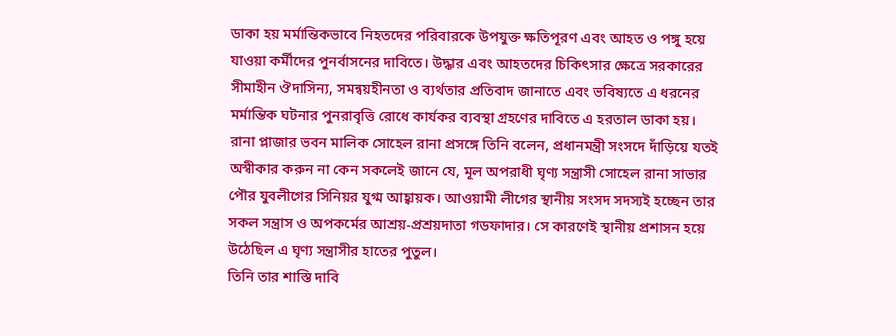ডাকা হয় মর্মান্তিকভাবে নিহতদের পরিবারকে উপযুক্ত ক্ষতিপূরণ এবং আহত ও পঙ্গু হয়ে যাওয়া কর্মীদের পুনর্বাসনের দাবিতে। উদ্ধার এবং আহতদের চিকিৎসার ক্ষেত্রে সরকারের সীমাহীন ঔদাসিন্য, সমন্বয়হীনতা ও ব্যর্থতার প্রতিবাদ জানাতে এবং ভবিষ্যতে এ ধরনের মর্মান্তিক ঘটনার পুনরাবৃত্তি রোধে কার্যকর ব্যবস্থা গ্রহণের দাবিতে এ হরতাল ডাকা হয়।
রানা প্লাজার ভবন মালিক সোহেল রানা প্রসঙ্গে তিনি বলেন, প্রধানমন্ত্রী সংসদে দাঁড়িয়ে যতই অস্বীকার করুন না কেন সকলেই জানে যে, মূল অপরাধী ঘৃণ্য সন্ত্রাসী সোহেল রানা সাভার পৌর যুবলীগের সিনিয়র যুগ্ম আহ্বায়ক। আওয়ামী লীগের স্থানীয় সংসদ সদস্যই হচ্ছেন তার সকল সন্ত্রাস ও অপকর্মের আশ্রয়-প্রশ্রয়দাতা গডফাদার। সে কারণেই স্থানীয় প্রশাসন হয়ে উঠেছিল এ ঘৃণ্য সন্ত্রাসীর হাতের পুতুল।
তিনি তার শাস্তি দাবি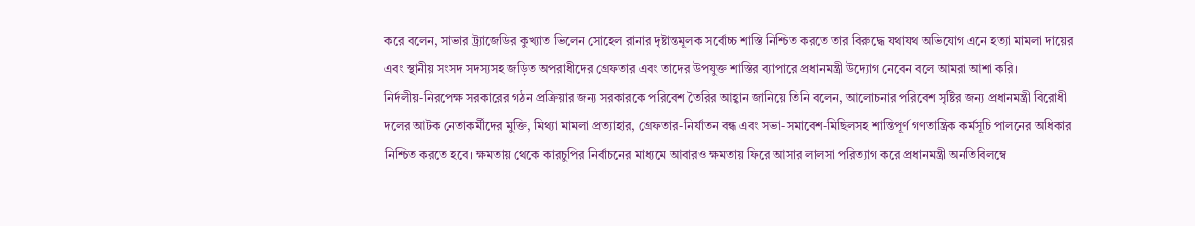করে বলেন, সাভার ট্র্যাজেডির কুখ্যাত ভিলেন সোহেল রানার দৃষ্টান্তমূলক সর্বোচ্চ শাস্তি নিশ্চিত করতে তার বিরুদ্ধে যথাযথ অভিযোগ এনে হত্যা মামলা দায়ের এবং স্থানীয় সংসদ সদস্যসহ জড়িত অপরাধীদের গ্রেফতার এবং তাদের উপযুক্ত শাস্তির ব্যাপারে প্রধানমন্ত্রী উদ্যোগ নেবেন বলে আমরা আশা করি।
নির্দলীয়-নিরপেক্ষ সরকারের গঠন প্রক্রিয়ার জন্য সরকারকে পরিবেশ তৈরির আহ্বান জানিয়ে তিনি বলেন, আলোচনার পরিবেশ সৃষ্টির জন্য প্রধানমন্ত্রী বিরোধী দলের আটক নেতাকর্মীদের মুক্তি, মিথ্যা মামলা প্রত্যাহার, গ্রেফতার-নির্যাতন বন্ধ এবং সভা-সমাবেশ-মিছিলসহ শান্তিপূর্ণ গণতান্ত্রিক কর্মসূচি পালনের অধিকার নিশ্চিত করতে হবে। ক্ষমতায় থেকে কারচুপির নির্বাচনের মাধ্যমে আবারও ক্ষমতায় ফিরে আসার লালসা পরিত্যাগ করে প্রধানমন্ত্রী অনতিবিলম্বে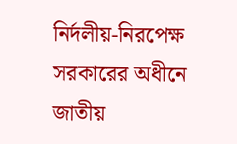নির্দলীয়-নিরপেক্ষ সরকারের অধীনে জাতীয়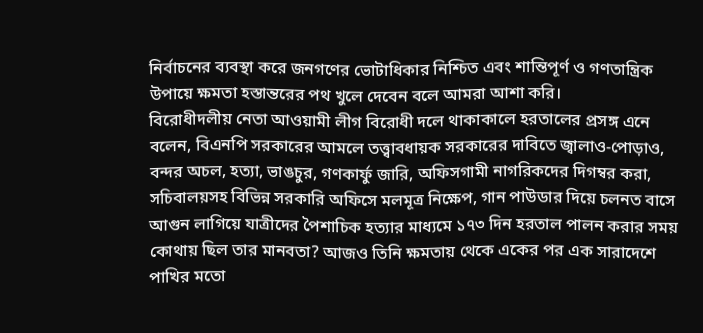নির্বাচনের ব্যবস্থা করে জনগণের ভোটাধিকার নিশ্চিত এবং শান্তিপূর্ণ ও গণতান্ত্রিক উপায়ে ক্ষমতা হস্তান্তরের পথ খুলে দেবেন বলে আমরা আশা করি।
বিরোধীদলীয় নেতা আওয়ামী লীগ বিরোধী দলে থাকাকালে হরতালের প্রসঙ্গ এনে বলেন, বিএনপি সরকারের আমলে তত্ত্বাবধায়ক সরকারের দাবিতে জ্বালাও-পোড়াও, বন্দর অচল, হত্যা, ভাঙচুর, গণকার্ফু জারি, অফিসগামী নাগরিকদের দিগম্বর করা, সচিবালয়সহ বিভিন্ন সরকারি অফিসে মলমূত্র নিক্ষেপ, গান পাউডার দিয়ে চলনত বাসে আগুন লাগিয়ে যাত্রীদের পৈশাচিক হত্যার মাধ্যমে ১৭৩ দিন হরতাল পালন করার সময় কোথায় ছিল তার মানবতা? আজও তিনি ক্ষমতায় থেকে একের পর এক সারাদেশে পাখির মতো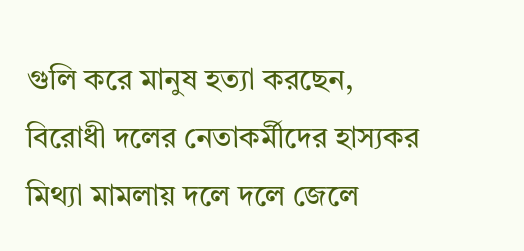গুলি করে মানুষ হত্যা করছেন, বিরোধী দলের নেতাকর্মীদের হাস্যকর মিথ্যা মামলায় দলে দলে জেলে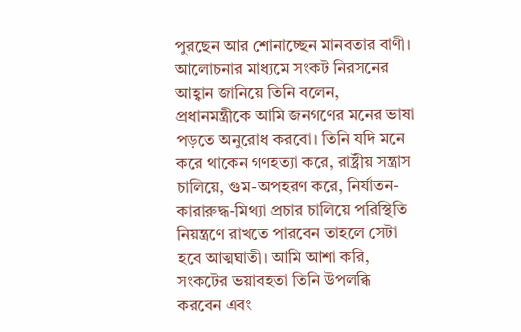পুরছেন আর শোনাচ্ছেন মানবতার বাণী।
আলোচনার মাধ্যমে সংকট নিরসনের আহ্বান জানিয়ে তিনি বলেন, প্রধানমন্ত্রীকে আমি জনগণের মনের ভাষা পড়তে অনুরোধ করবো। তিনি যদি মনে করে থাকেন গণহত্যা করে, রাষ্ট্রীয় সন্ত্রাস চালিয়ে, গুম-অপহরণ করে, নির্যাতন-কারারুদ্ধ-মিথ্যা প্রচার চালিয়ে পরিস্থিতি নিয়ন্ত্রণে রাখতে পারবেন তাহলে সেটা হবে আত্মঘাতী। আমি আশা করি, সংকটের ভয়াবহতা তিনি উপলব্ধি করবেন এবং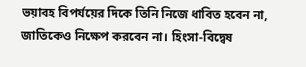ভয়াবহ বিপর্যয়ের দিকে তিনি নিজে ধাবিত হবেন না, জাতিকেও নিক্ষেপ করবেন না। হিংসা-বিদ্বেষ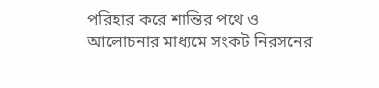পরিহার করে শান্তির পথে ও আলোচনার মাধ্যমে সংকট নিরসনের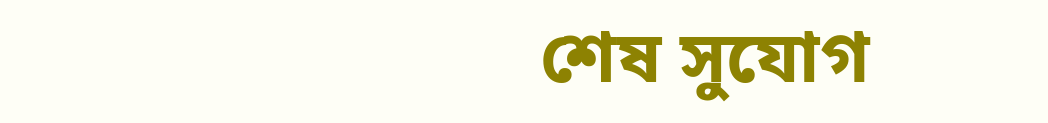শেষ সুযোগ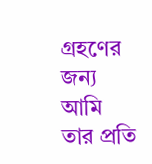গ্রহণের জন্য আমি তার প্রতি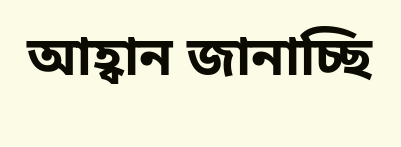আহ্বান জানাচ্ছি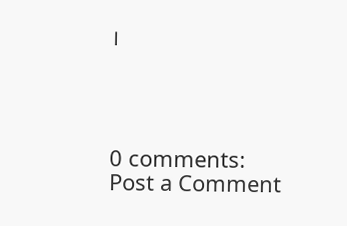।




0 comments:
Post a Comment